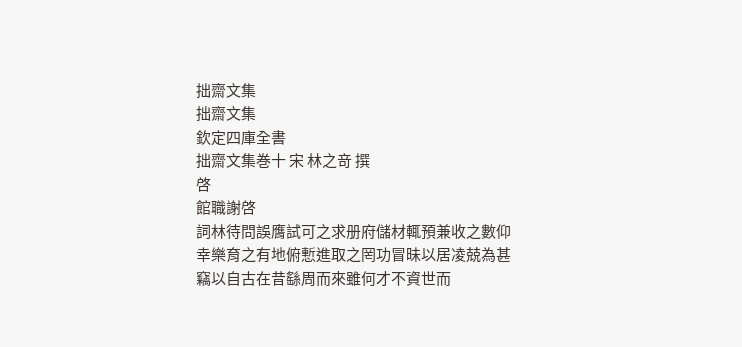拙齋文集
拙齋文集
欽定四庫全書
拙齋文集巻十 宋 林之竒 撰
啓
館職謝啓
詞林待問誤膺試可之求册府儲材輒預兼收之數仰
幸樂育之有地俯慙進取之罔功冒昧以居凌兢為甚
竊以自古在昔繇周而來雖何才不資世而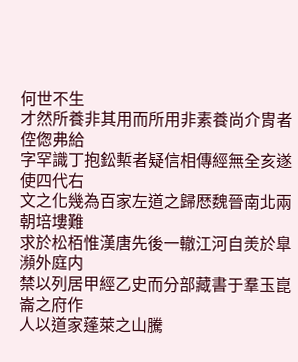何世不生
才然所養非其用而所用非素養尚介胄者倥偬弗給
字罕識丁抱鈆槧者疑信相傳經無全亥遂使四代右
文之化幾為百家左道之歸厯魏晉南北兩朝培塿難
求於松栢惟漢唐先後一轍江河自羙於臯瀕外庭内
禁以列居甲經乙史而分部藏書于羣玉崑崙之府作
人以道家蓬萊之山騰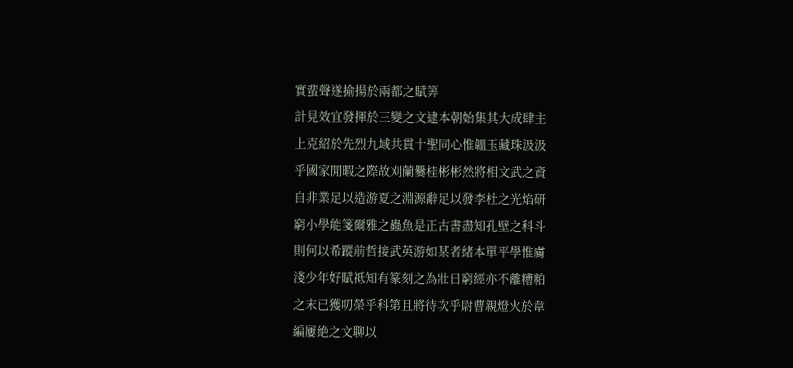實蜚聲遂揄揚於兩都之賦筭
計見效宜發揮於三變之文逮本朝始集其大成肆主
上克紹於先烈九域共貫十聖同心惟韞玉藏珠汲汲
乎國家閒暇之際故刈蘭爨桂彬彬然將相文武之資
自非業足以造游夏之淵源辭足以發李杜之光焰研
窮小學能箋爾雅之蟲魚是正古書盡知孔壁之科斗
則何以希蹤前哲接武英游如某者緒本單平學惟膚
淺少年好賦祗知有篆刻之為壯日窮經亦不離糟粕
之末已獲叨榮乎科第且將待次乎尉曹親燈火於韋
編屢絶之文聊以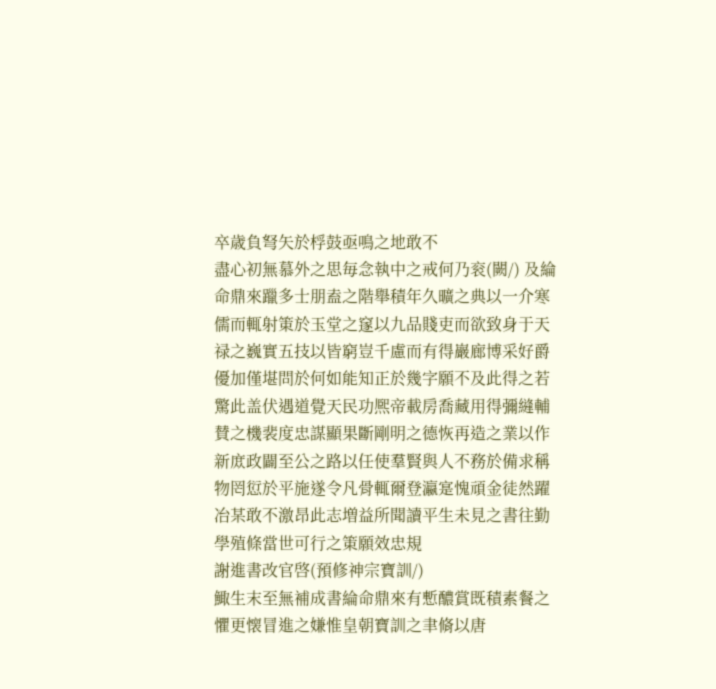卒歳負弩矢於桴鼓亟鳴之地敢不
盡心初無慕外之思毎念執中之戒何乃衮(闕/) 及綸
命鼎來躐多士朋盍之階舉積年久曠之典以一介寒
儒而輒射䇿於玉堂之䆳以九品賤吏而欲致身于天
禄之巍實五技以皆窮豈千慮而有得巖廊博采好爵
優加僅堪問於何如能知正於幾字願不及此得之若
驚此盖伏遇道覺天民功熈帝載房喬藏用得彌縫輔
賛之機裴度忠謀顯果斷剛明之德恢再造之業以作
新庻政闢至公之路以任使羣賢與人不務於備求稱
物罔愆於平施遂令凡骨輒爾登瀛寔愧頑金徒然躍
冶某敢不激昂此志増益所聞讀平生未見之書往勤
學殖條當世可行之䇿願效忠規
謝進書改官啓(預修神宗寶訓/)
鯫生末至無補成書綸命鼎來有慙醲賞既積素餐之
懼更懐冒進之嫌惟皇朝寶訓之聿脩以唐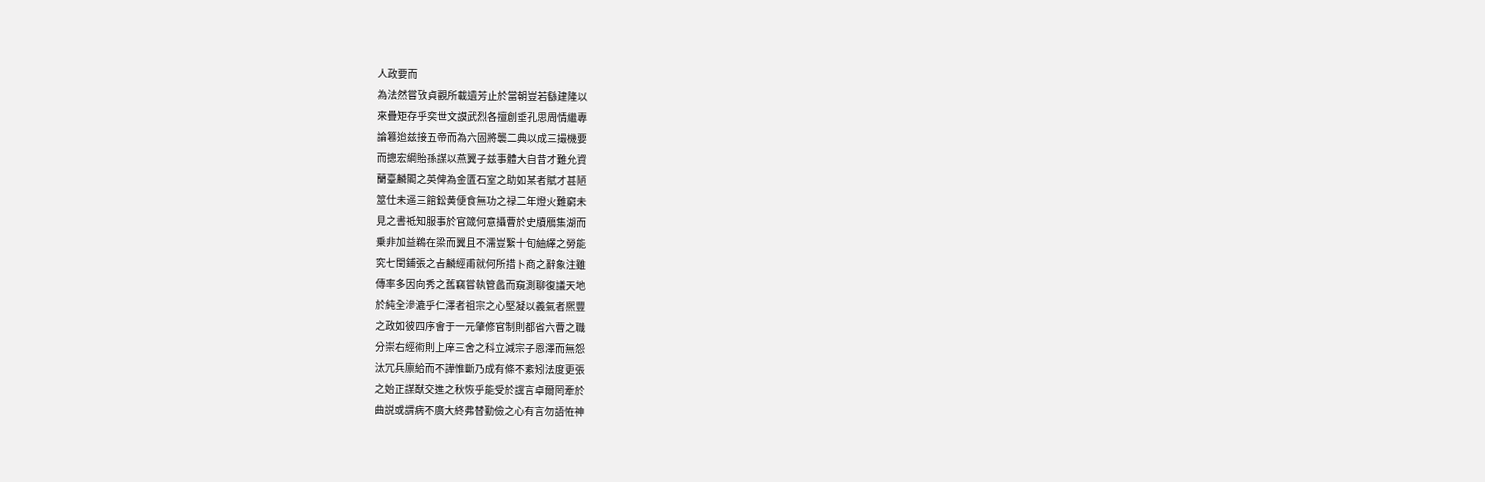人政要而
為法然嘗攷貞觀所載遺芳止於當朝豈若繇建隆以
來疊矩存乎奕世文謨武烈各擅創垂孔思周情繼專
論篹迨兹接五帝而為六固將襲二典以成三撮機要
而摠宏綱貽孫謀以燕翼子兹事體大自昔才難允資
蘭臺麟閣之英俾為金匱石室之助如某者賦才甚陋
筮仕未遥三館鈆黄便食無功之禄二年燈火難窮未
見之書祗知服事於官箴何意攝曹於史牘鴈集湖而
乗非加益鵜在梁而翼且不濡豈繄十旬紬繹之勞能
究七閏鋪張之㫖麟經甫就何所措卜商之辭象注雖
傳率多因向秀之舊竊嘗執管蠡而窺測聊復議天地
於純全滲漉乎仁澤者祖宗之心堅凝以義氣者熈豐
之政如彼四序㑹于一元肇修官制則都省六曹之職
分崇右經術則上庠三舍之科立減宗子恩澤而無怨
汰冗兵廪給而不譁惟斷乃成有條不紊矧法度更張
之始正謀猷交進之秋恢乎能受於讜言卓爾罔牽於
曲説或謂病不廣大終弗替勤儉之心有言勿語恠神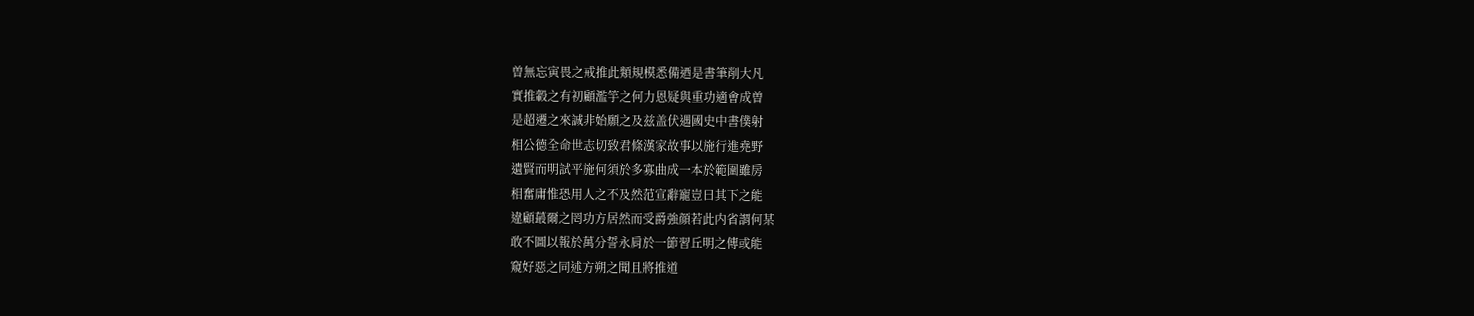曽無忘寅畏之戒推此類規模悉備迺是書筆削大凡
實推轂之有初顧濫竽之何力恩疑與重功適㑹成曽
是超遷之來誠非始願之及兹盖伏遇國史中書僕射
相公德全命世志切致君條漢家故事以施行進堯野
遺賢而明試平施何須於多寡曲成一本於範圍雖房
相奮庸惟恐用人之不及然范宣辭寵豈曰其下之能
違顧蕞爾之罔功方居然而受爵強顔若此内省謂何某
敢不圖以報於萬分誓永肩於一節習丘明之傳或能
窺好惡之同述方朔之聞且將推道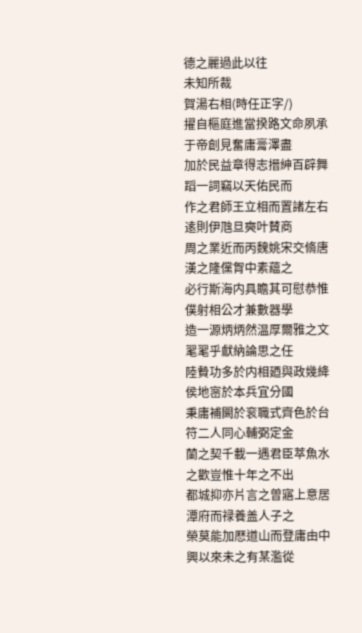德之麗過此以往
未知所裁
賀湯右相(時任正字/)
擢自樞庭進當揆路文命夙承于帝創見奮庸膏澤盡
加於民益章得志搢紳百辟舞蹈一詞竊以天佑民而
作之君師王立相而置諸左右逺則伊虺旦奭叶賛商
周之業近而丙魏姚宋交脩唐漢之隆儻胷中素藴之
必行斯海内具瞻其可慰恭惟僕射相公才兼數器學
造一源炳炳然温厚爾雅之文毣毣乎獻納論思之任
陸䞇功多於内相廼與政幾絳侯地宻於本兵宜分國
秉庸補闕於衮職式齊色於台符二人同心輔弼定金
蘭之契千載一遇君臣萃魚水之歡豈惟十年之不出
都城抑亦片言之曽寤上意居潭府而禄養盖人子之
榮莫能加厯道山而登庸由中興以來未之有某濫從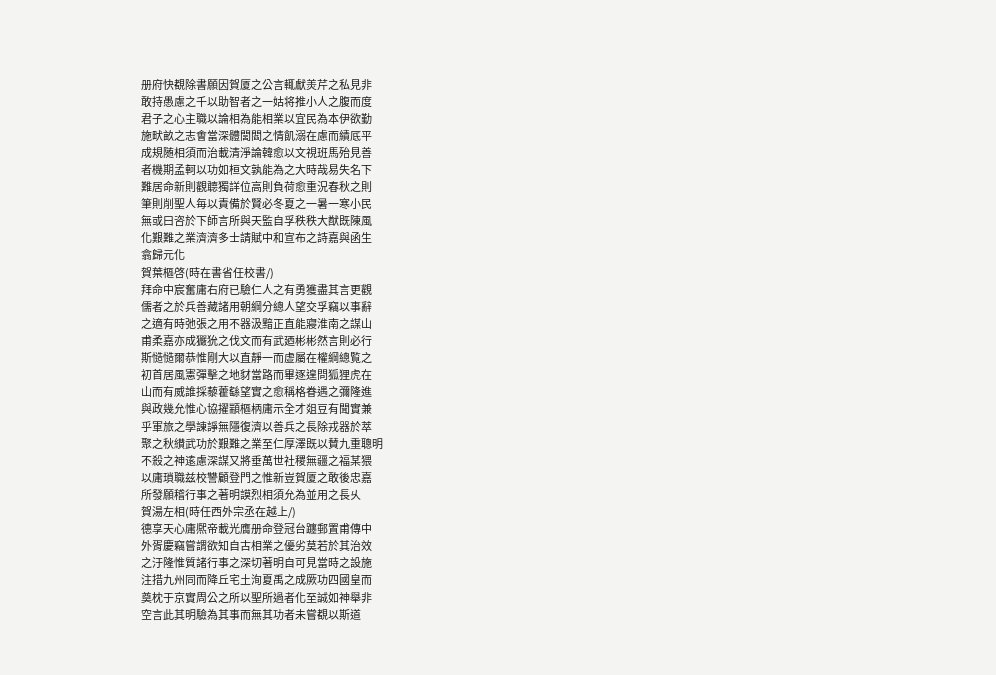册府快覩除書願因賀厦之公言輒獻羙芹之私見非
敢持愚慮之千以助智者之一姑将推小人之腹而度
君子之心主職以論相為能相業以宜民為本伊欲勤
施畎畝之志㑹當深體閭閻之情飢溺在慮而績厎平
成規随相須而治載清淨論韓愈以文視班馬殆見善
者機期孟軻以功如桓文孰能為之大時哉易失名下
難居命新則觀聼獨詳位高則負荷愈重況春秋之則
筆則削聖人毎以責備於賢必冬夏之一暑一寒小民
無或曰咨於下師言所與天監自孚秩秩大猷既陳風
化艱難之業濟濟多士請賦中和宣布之詩嘉與函生
翕歸元化
賀葉樞啓(時在書省任校書/)
拜命中宸奮庸右府已驗仁人之有勇獲盡其言更觀
儒者之於兵善藏諸用朝綱分總人望交孚竊以事辭
之適有時弛張之用不器汲黯正直能寢淮南之謀山
甫柔嘉亦成玁狁之伐文而有武廼彬彬然言則必行
斯慥慥爾恭惟剛大以直靜一而虚屬在權綱總覧之
初首居風憲彈擊之地豺當路而畢逐遑問狐狸虎在
山而有威誰採藜藿繇望實之愈稱格眷遇之彌隆進
與政幾允惟心協擢顓樞柄庸示全才爼豆有聞實兼
乎軍旅之學諌諍無隱復濟以善兵之長除戎器於萃
聚之秋纉武功於艱難之業至仁厚澤既以賛九重聰明
不殺之神逺慮深謀又將垂萬世社稷無疆之福某猥
以庸瑣職兹校讐顧登門之惟新豈賀厦之敢後忠嘉
所發願稽行事之著明謨烈相須允為並用之長乆
賀湯左相(時任西外宗丞在越上/)
德享天心庸熈帝載光膺册命登冠台躔郵置甫傳中
外胥慶竊嘗謂欲知自古相業之優劣莫若於其治效
之汙隆惟質諸行事之深切著明自可見當時之設施
注措九州同而降丘宅土洵夏禹之成厥功四國皇而
奠枕于京實周公之所以聖所過者化至誠如神舉非
空言此其明驗為其事而無其功者未嘗覩以斯道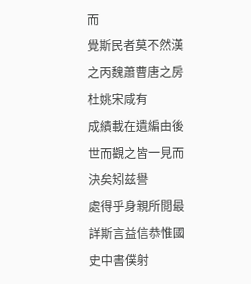而
覺斯民者莫不然漢之丙魏蕭曹唐之房杜姚宋咸有
成績載在遺編由後世而觀之皆一見而決矣矧兹譽
處得乎身親所閲最詳斯言益信恭惟國史中書僕射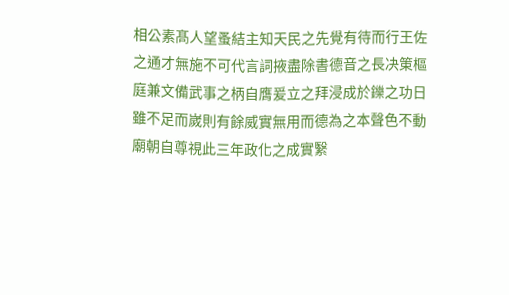相公素髙人望蚤結主知天民之先覺有待而行王佐
之通才無施不可代言詞掖盡除書德音之長决䇿樞
庭兼文備武事之柄自膺爰立之拜浸成於鑠之功日
雖不足而嵗則有餘威實無用而德為之本聲色不動
廟朝自尊視此三年政化之成實繄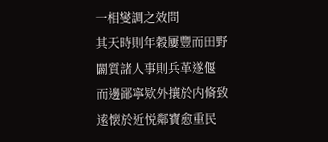一相燮調之效問
其天時則年穀屢豐而田野闢質諸人事則兵革遂偃
而邊鄙寧欵外攘於内脩致逺懐於近悦鄰寶愈重民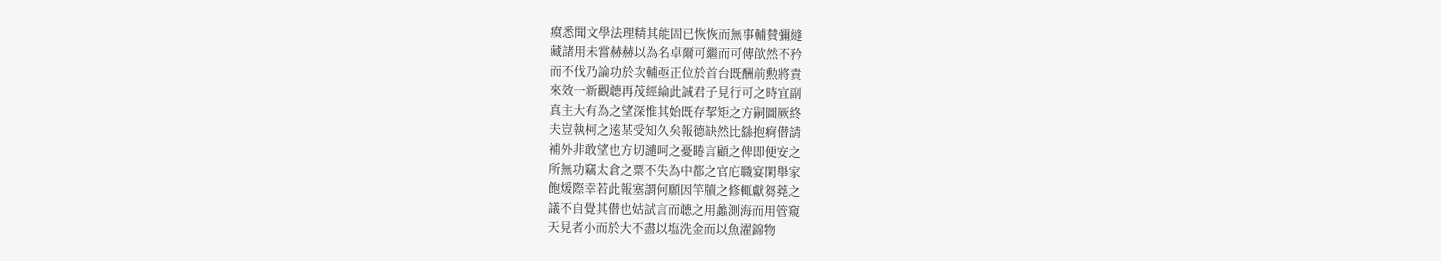瘼悉聞文學法理精其能固已恢恢而無事輔賛彌縫
藏諸用未嘗赫赫以為名卓爾可繼而可傳欿然不矜
而不伐乃論功於次輔亟正位於首台既酬前勲將責
來效一新觀聼再茂經綸此誠君子見行可之時宜副
真主大有為之望深惟其始既存挈矩之方嗣圖厥終
夫豈執柯之逺某受知久矣報德缺然比繇抱痾僣請
補外非敢望也方切譴呵之憂睠言顧之俾即便安之
所無功竊太倉之粟不失為中都之官庀職宴閑舉家
飽煖際幸若此報塞謂何願因竿牘之修輒獻芻蕘之
議不自覺其僣也姑試言而聼之用蠡測海而用管窺
天見者小而於大不盡以塩洗金而以魚濯錦物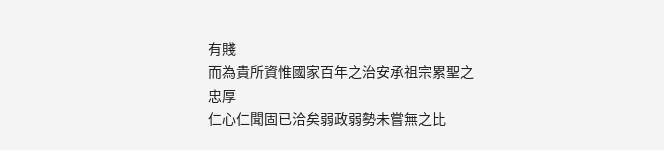有賤
而為貴所資惟國家百年之治安承祖宗累聖之忠厚
仁心仁聞固已洽矣弱政弱勢未嘗無之比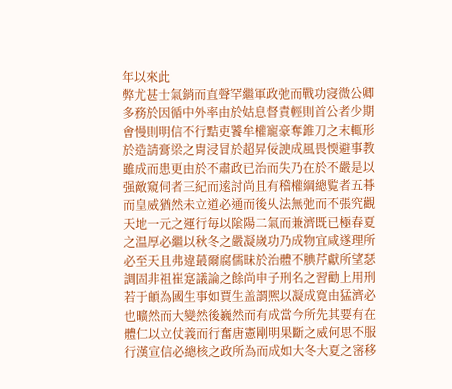年以來此
弊尤甚士氣銷而直聲罕繼軍政弛而戰功寖微公卿
多務於因循中外率由於姑息督責輕則首公者少期
㑹慢則明信不行黠吏饕牟權寵豪奪錐刀之末輒形
於造請膏梁之胄浸冒於超昇佞䛕成風畏愞避事教
雖成而患更由於不肅政已治而失乃在於不嚴是以
强敵窺伺者三紀而逺討尚且有稽權綱總覧者五朞
而皇威猶然未立道必通而後乆法無弛而不張究觀
天地一元之運行毎以隂陽二氣而兼濟既已極春夏
之温厚必繼以秋冬之嚴凝嵗功乃成物宜咸遂理所
必至天且弗違蕞爾腐儒昧於治體不腆芹獻所望瑟
調固非祖崔寔議論之餘尚申子刑名之習勸上用刑
若于頔為國生事如賈生盖謂熈以凝成寛由猛濟必
也曠然而大變然後巍然而有成當今所先其要有在
體仁以立仗義而行奮唐憲剛明果斷之威何思不服
行漢宣信必總核之政所為而成如大冬大夏之宻移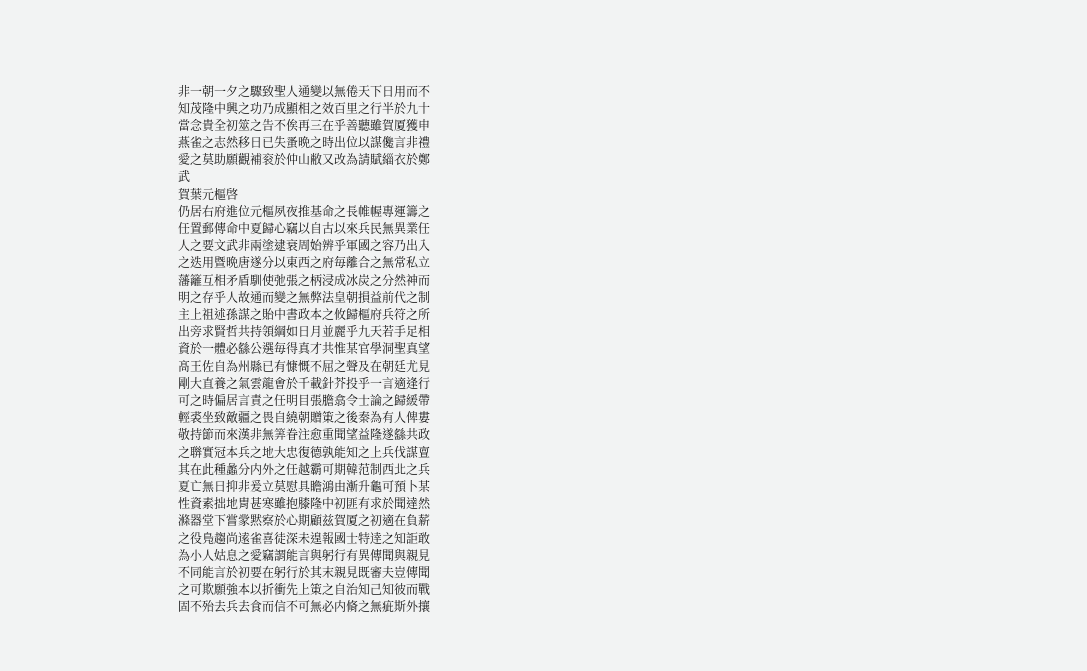非一朝一夕之驟致聖人通變以無倦天下日用而不
知茂隆中興之功乃成顯相之效百里之行半於九十
當念貴全初筮之告不俟再三在乎善聽雖賀厦獲申
燕雀之志然移日已失蚤晩之時出位以謀儳言非禮
愛之莫助願觀補衮於仲山敝又改為請賦緇衣於鄭
武
賀葉元樞啓
仍居右府進位元樞夙夜推基命之長帷幄專運籌之
任置郵傳命中夏歸心竊以自古以來兵民無異業任
人之要文武非兩塗逮衰周始辨乎軍國之容乃出入
之迭用暨晩唐遂分以東西之府毎離合之無常私立
藩籬互相矛盾馴使弛張之柄浸成冰炭之分然神而
明之存乎人故通而變之無弊法皇朝損益前代之制
主上祖述孫謀之貽中書政本之攸歸樞府兵符之所
出旁求賢哲共持領綱如日月並麗乎九天若手足相
資於一體必繇公選毎得真才共惟某官學洞聖真望
髙王佐自為州縣已有慷慨不屈之聲及在朝廷尤見
剛大直養之氣雲龍㑹於千載針芥投乎一言適逢行
可之時偏居言責之任明目張膽翕令士論之歸緩帶
輕裘坐致敵疆之畏自繞朝贈䇿之後秦為有人俾婁
敬持節而來漢非無筭眷注愈重聞望益隆遂繇共政
之聨實冠本兵之地大忠復德孰能知之上兵伐謀亶
其在此種蠡分内外之任越霸可期韓范制西北之兵
夏亡無日抑非爰立莫慰具瞻鴻由漸升龜可預卜某
性資素拙地胄甚寒雖抱膝隆中初匪有求於聞達然
滌器堂下嘗䝉黙察於心期顧兹賀厦之初適在負薪
之役鳬趨尚逺雀喜徒深未遑報國士特逹之知詎敢
為小人姑息之愛竊謂能言與躬行有異傳聞與親見
不同能言於初要在躬行於其末親見既審夫豈傳聞
之可欺願強本以折衝先上䇿之自治知己知彼而戰
固不殆去兵去食而信不可無必内脩之無疵斯外攘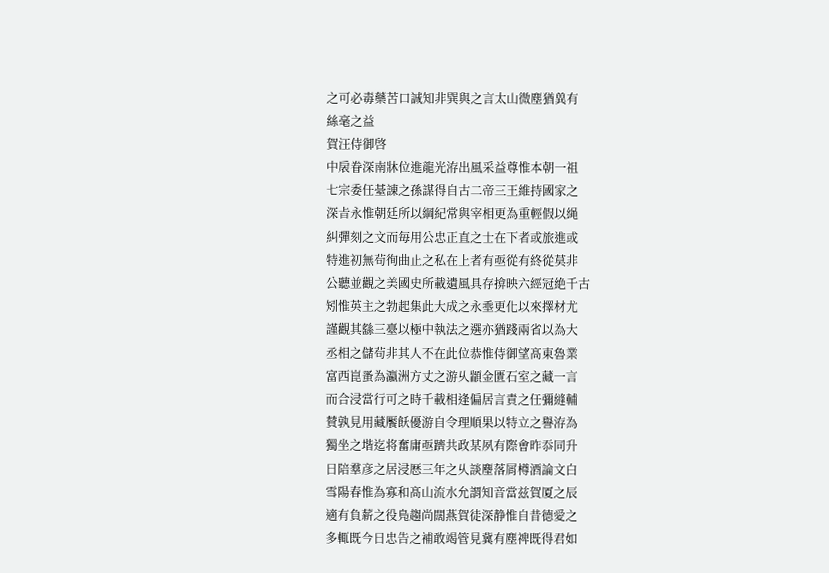之可必毒藥苦口誠知非巽與之言太山微塵猶兾有
絲毫之益
賀汪侍御啓
中扆眷深南牀位進龍光洊出風采益尊惟本朝一祖
七宗委任䑓諌之孫謀得自古二帝三王維持國家之
深㫖永惟朝廷所以綱紀常與宰相更為重輕假以䋲
糾彈刻之文而毎用公忠正直之士在下者或旅進或
特進初無茍徇曲止之私在上者有亟從有終從莫非
公聽並觀之美國史所載遺風具存揜映六經冠絶千古
矧惟英主之勃起集此大成之永埀更化以來擇材尤
謹觀其繇三臺以極中執法之選亦猶踐兩省以為大
丞相之儲茍非其人不在此位恭惟侍御望髙東魯業
富西崑蚤為瀛洲方丈之游乆顓金匱石室之藏一言
而合浸當行可之時千載相逢偏居言責之任彌縫輔
賛孰見用藏饜飫優游自令理順果以特立之譽洊為
獨坐之堦迄将奮庸亟躋共政某夙有際㑹昨忝同升
日陪羣彦之居浸厯三年之乆談麈落屑樽酒論文白
雪陽春惟為寡和髙山流水允謂知音當兹賀厦之辰
適有負薪之役鳬趨尚闊燕賀徒深静惟自昔德愛之
多輒既今日忠告之補敢竭管見冀有塵禆既得君如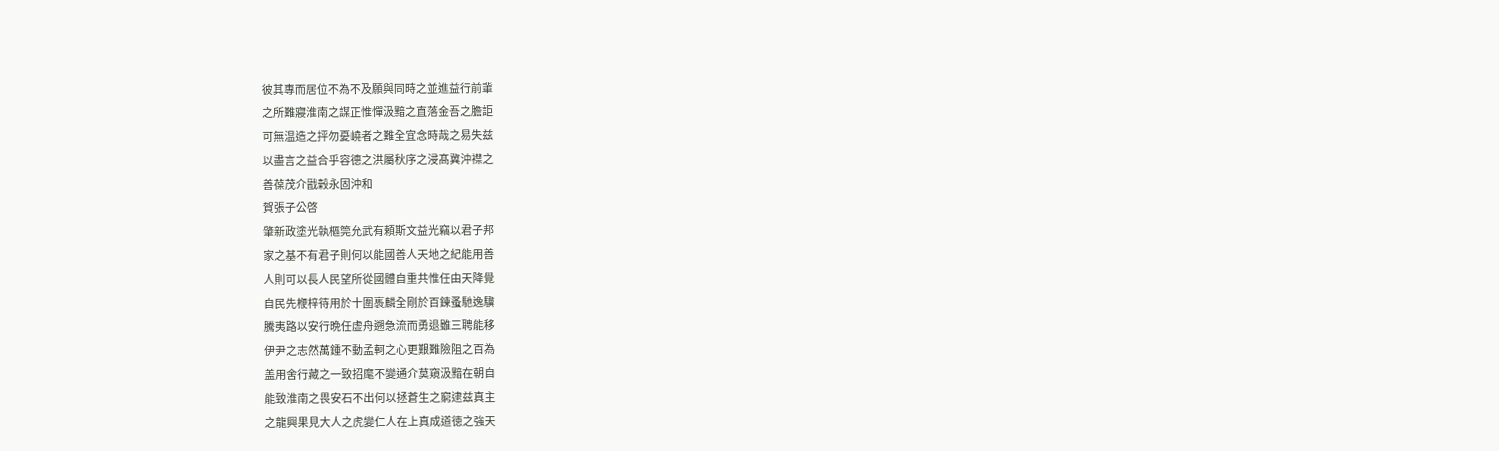彼其專而居位不為不及願與同時之並進益行前軰
之所難寢淮南之謀正惟憚汲黯之直落金吾之膽詎
可無温造之抨勿憂嶢者之難全宜念時哉之易失兹
以盡言之益合乎容德之洪屬秋序之浸髙冀沖襟之
善葆茂介戩榖永固沖和
賀張子公啓
肇新政塗光執樞筦允武有頼斯文益光竊以君子邦
家之基不有君子則何以能國善人天地之紀能用善
人則可以長人民望所從國體自重共惟任由天降覺
自民先楩梓待用於十圍褭麟全剛於百錬蚤馳逸驥
騰夷路以安行晩任虚舟遡急流而勇退雖三聘能移
伊尹之志然萬鍾不動孟軻之心更艱難險阻之百為
盖用舍行藏之一致招麾不變通介莫窺汲黯在朝自
能致淮南之畏安石不出何以拯蒼生之窮逮兹真主
之龍興果見大人之虎變仁人在上真成道徳之強天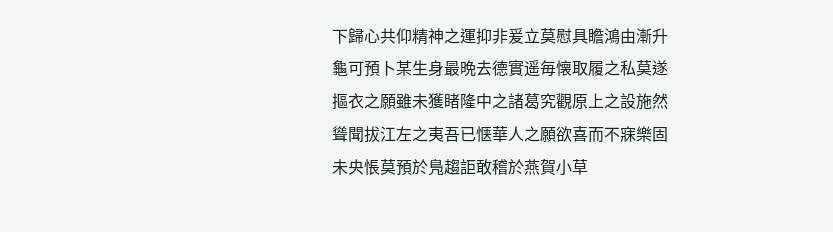下歸心共仰精神之運抑非爰立莫慰具瞻鴻由漸升
龜可預卜某生身最晩去德實遥毎懐取履之私莫遂
摳衣之願雖未獲睹隆中之諸葛究觀原上之設施然
聳聞拔江左之夷吾已惬華人之願欲喜而不寐樂固
未央悵莫預於鳬趨詎敢稽於燕賀小草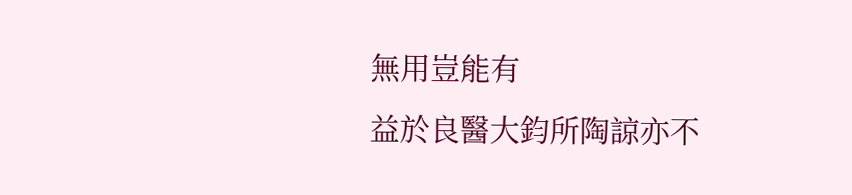無用豈能有
益於良醫大鈞所陶諒亦不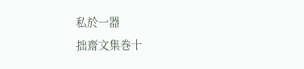私於一器
拙齋文集巻十